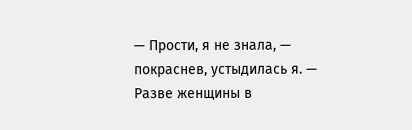— Прости, я не знала, — покраснев, устыдилась я. — Разве женщины в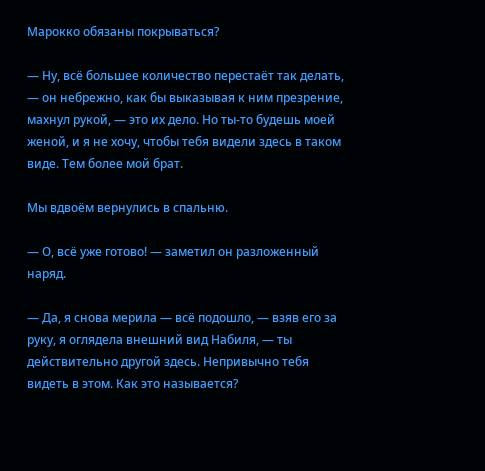Марокко обязаны покрываться?

— Ну, всё большее количество перестаёт так делать, — он небрежно, как бы выказывая к ним презрение, махнул рукой, — это их дело. Но ты-то будешь моей женой, и я не хочу, чтобы тебя видели здесь в таком виде. Тем более мой брат.

Мы вдвоём вернулись в спальню.

— О, всё уже готово! — заметил он разложенный наряд.

— Да, я снова мерила — всё подошло, — взяв его за руку, я оглядела внешний вид Набиля, — ты действительно другой здесь. Непривычно тебя видеть в этом. Как это называется?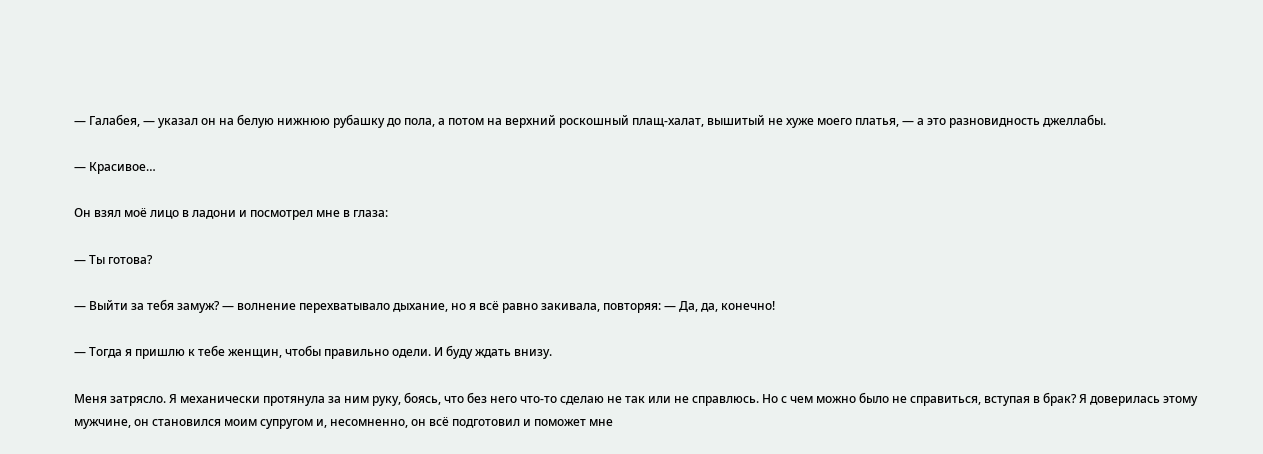— Галабея, — указал он на белую нижнюю рубашку до пола, а потом на верхний роскошный плащ-халат, вышитый не хуже моего платья, — а это разновидность джеллабы.

— Красивое…

Он взял моё лицо в ладони и посмотрел мне в глаза:

— Ты готова?

— Выйти за тебя замуж? — волнение перехватывало дыхание, но я всё равно закивала, повторяя: — Да, да, конечно!

— Тогда я пришлю к тебе женщин, чтобы правильно одели. И буду ждать внизу.

Меня затрясло. Я механически протянула за ним руку, боясь, что без него что-то сделаю не так или не справлюсь. Но с чем можно было не справиться, вступая в брак? Я доверилась этому мужчине, он становился моим супругом и, несомненно, он всё подготовил и поможет мне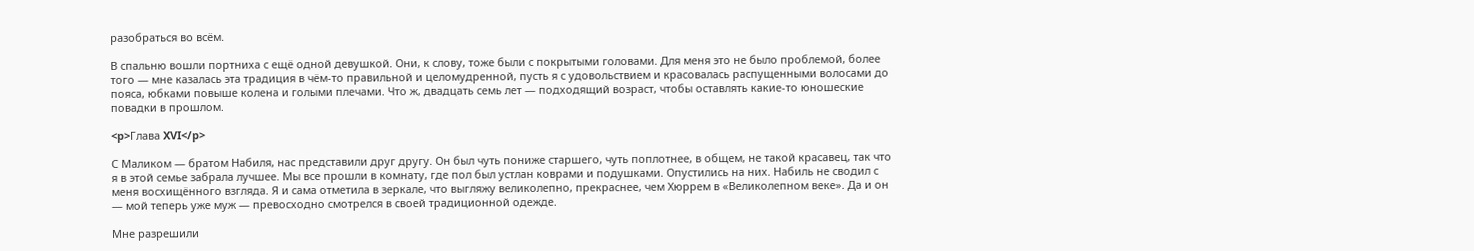разобраться во всём.

В спальню вошли портниха с ещё одной девушкой. Они, к слову, тоже были с покрытыми головами. Для меня это не было проблемой, более того — мне казалась эта традиция в чём-то правильной и целомудренной, пусть я с удовольствием и красовалась распущенными волосами до пояса, юбками повыше колена и голыми плечами. Что ж, двадцать семь лет — подходящий возраст, чтобы оставлять какие-то юношеские повадки в прошлом.

<p>Глава XVI</p>

С Маликом — братом Набиля, нас представили друг другу. Он был чуть пониже старшего, чуть поплотнее, в общем, не такой красавец, так что я в этой семье забрала лучшее. Мы все прошли в комнату, где пол был устлан коврами и подушками. Опустились на них. Набиль не сводил с меня восхищённого взгляда. Я и сама отметила в зеркале, что выгляжу великолепно, прекраснее, чем Хюррем в «Великолепном веке». Да и он — мой теперь уже муж — превосходно смотрелся в своей традиционной одежде.

Мне разрешили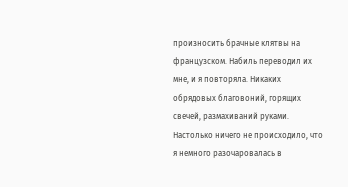произносить брачные клятвы на французском. Набиль переводил их мне, и я повторяла. Никаких обрядовых благовоний, горящих свечей, размахиваний руками. Настолько ничего не происходило, что я немного разочаровалась в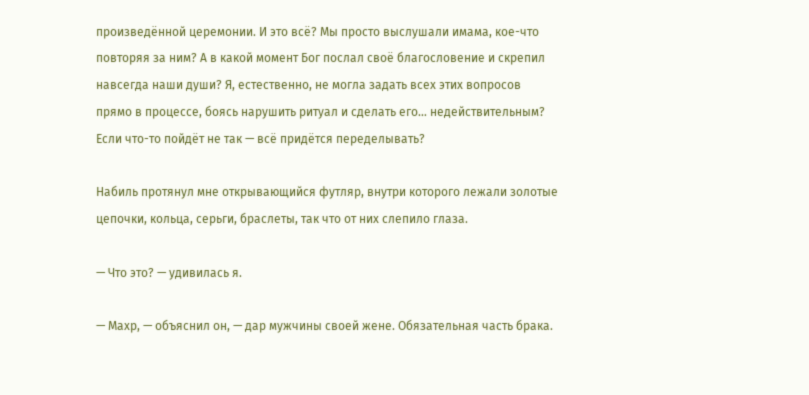произведённой церемонии. И это всё? Мы просто выслушали имама, кое-что повторяя за ним? А в какой момент Бог послал своё благословение и скрепил навсегда наши души? Я, естественно, не могла задать всех этих вопросов прямо в процессе, боясь нарушить ритуал и сделать его… недействительным? Если что-то пойдёт не так — всё придётся переделывать?

Набиль протянул мне открывающийся футляр, внутри которого лежали золотые цепочки, кольца, серьги, браслеты, так что от них слепило глаза.

— Что это? — удивилась я.

— Махр, — объяснил он, — дар мужчины своей жене. Обязательная часть брака.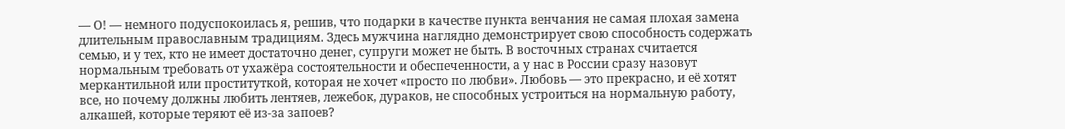— О! — немного подуспокоилась я, решив, что подарки в качестве пункта венчания не самая плохая замена длительным православным традициям. Здесь мужчина наглядно демонстрирует свою способность содержать семью, и у тех, кто не имеет достаточно денег, супруги может не быть. В восточных странах считается нормальным требовать от ухажёра состоятельности и обеспеченности, а у нас в России сразу назовут меркантильной или проституткой, которая не хочет «просто по любви». Любовь — это прекрасно, и её хотят все, но почему должны любить лентяев, лежебок, дураков, не способных устроиться на нормальную работу, алкашей, которые теряют её из-за запоев?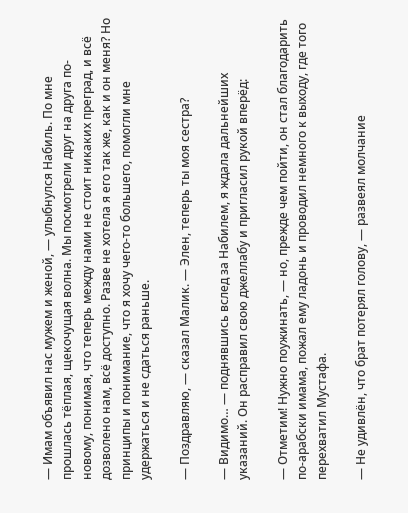— Имам объявил нас мужем и женой, — улыбнулся Набиль. По мне прошлась тёплая, щекочущая волна. Мы посмотрели друг на друга по-новому, понимая, что теперь между нами не стоит никаких преград, и всё дозволено нам, всё доступно. Разве не хотела я его так же, как и он меня? Но принципы и понимание, что я хочу чего-то большего, помогли мне удержаться и не сдаться раньше.

— Поздравляю, — сказал Малик. — Элен, теперь ты моя сестра?

— Видимо… — поднявшись вслед за Набилем, я ждала дальнейших указаний. Он расправил свою джеллабу и пригласил рукой вперёд:

— Отметим! Нужно поужинать, — но, прежде чем пойти, он стал благодарить по-арабски имама, пожал ему ладонь и проводил немного к выходу, где того перехватил Мустафа.

— Не удивлён, что брат потерял голову, — развеял молчание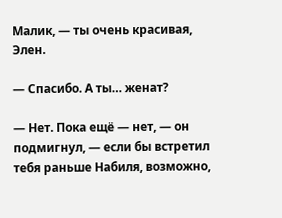Малик, — ты очень красивая, Элен.

— Спасибо. А ты… женат?

— Нет. Пока ещё — нет, — он подмигнул, — если бы встретил тебя раньше Набиля, возможно,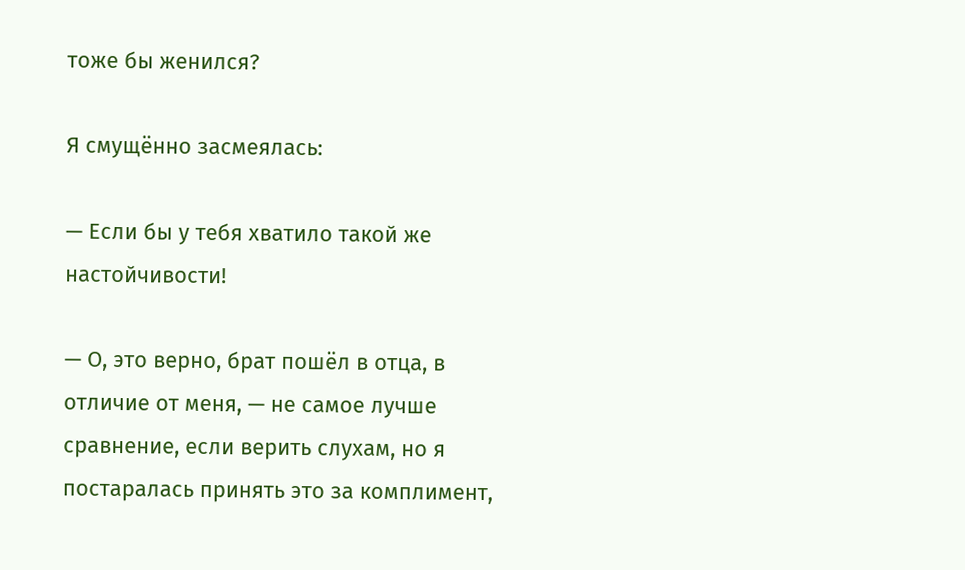тоже бы женился?

Я смущённо засмеялась:

— Если бы у тебя хватило такой же настойчивости!

— О, это верно, брат пошёл в отца, в отличие от меня, — не самое лучше сравнение, если верить слухам, но я постаралась принять это за комплимент,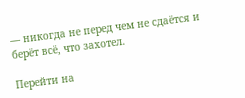— никогда не перед чем не сдаётся и берёт всё, что захотел.

Перейти на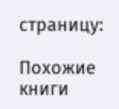страницу:

Похожие книги